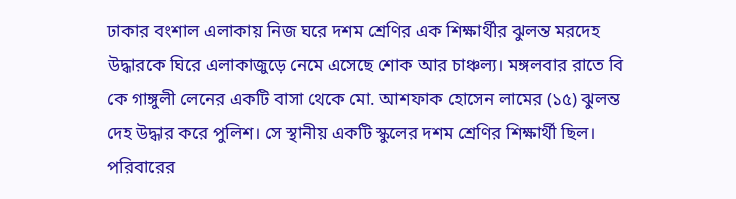ঢাকার বংশাল এলাকায় নিজ ঘরে দশম শ্রেণির এক শিক্ষার্থীর ঝুলন্ত মরদেহ উদ্ধারকে ঘিরে এলাকাজুড়ে নেমে এসেছে শোক আর চাঞ্চল্য। মঙ্গলবার রাতে বি কে গাঙ্গুলী লেনের একটি বাসা থেকে মো. আশফাক হোসেন লামের (১৫) ঝুলন্ত দেহ উদ্ধার করে পুলিশ। সে স্থানীয় একটি স্কুলের দশম শ্রেণির শিক্ষার্থী ছিল।
পরিবারের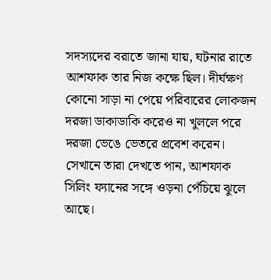সদস্যদের বরাতে জানা যায়, ঘটনার রাতে আশফাক তার নিজ কক্ষে ছিল। দীর্ঘক্ষণ কোনো সাড়া না পেয়ে পরিবারের লোকজন দরজা ডাকাডাকি করেও না খুললে পরে দরজা ভেঙে ভেতরে প্রবেশ করেন। সেখানে তারা দেখতে পান, আশফাক সিলিং ফ্যানের সঙ্গে ওড়না পেঁচিয়ে ঝুলে আছে।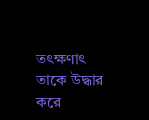তৎক্ষণাৎ তাকে উদ্ধার করে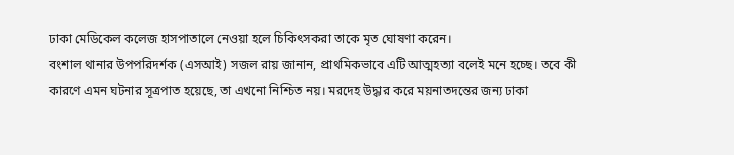ঢাকা মেডিকেল কলেজ হাসপাতালে নেওয়া হলে চিকিৎসকরা তাকে মৃত ঘোষণা করেন।
বংশাল থানার উপপরিদর্শক (এসআই) সজল রায় জানান, প্রাথমিকভাবে এটি আত্মহত্যা বলেই মনে হচ্ছে। তবে কী কারণে এমন ঘটনার সূত্রপাত হয়েছে, তা এখনো নিশ্চিত নয়। মরদেহ উদ্ধার করে ময়নাতদন্তের জন্য ঢাকা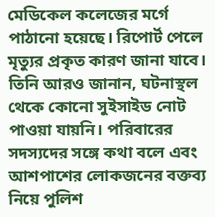মেডিকেল কলেজের মর্গে পাঠানো হয়েছে। রিপোর্ট পেলে মৃত্যুর প্রকৃত কারণ জানা যাবে।
তিনি আরও জানান, ঘটনাস্থল থেকে কোনো সুইসাইড নোট পাওয়া যায়নি। পরিবারের সদস্যদের সঙ্গে কথা বলে এবং আশপাশের লোকজনের বক্তব্য নিয়ে পুলিশ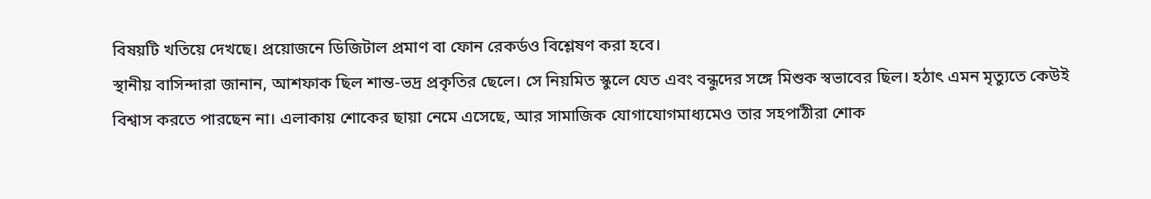বিষয়টি খতিয়ে দেখছে। প্রয়োজনে ডিজিটাল প্রমাণ বা ফোন রেকর্ডও বিশ্লেষণ করা হবে।
স্থানীয় বাসিন্দারা জানান, আশফাক ছিল শান্ত-ভদ্র প্রকৃতির ছেলে। সে নিয়মিত স্কুলে যেত এবং বন্ধুদের সঙ্গে মিশুক স্বভাবের ছিল। হঠাৎ এমন মৃত্যুতে কেউই বিশ্বাস করতে পারছেন না। এলাকায় শোকের ছায়া নেমে এসেছে, আর সামাজিক যোগাযোগমাধ্যমেও তার সহপাঠীরা শোক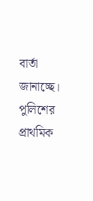বার্তা জানাচ্ছে।
পুলিশের প্রাথমিক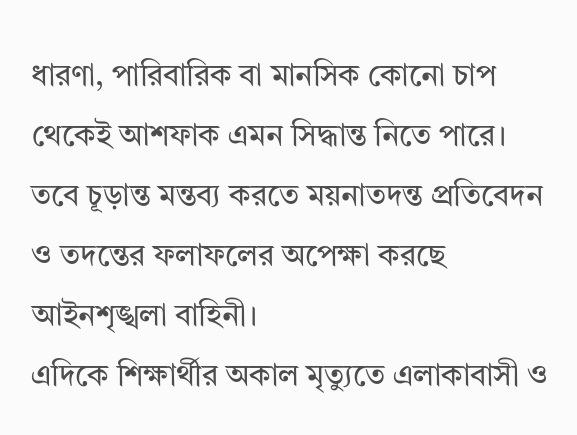ধারণা, পারিবারিক বা মানসিক কোনো চাপ থেকেই আশফাক এমন সিদ্ধান্ত নিতে পারে। তবে চূড়ান্ত মন্তব্য করতে ময়নাতদন্ত প্রতিবেদন ও তদন্তের ফলাফলের অপেক্ষা করছে আইনশৃঙ্খলা বাহিনী।
এদিকে শিক্ষার্থীর অকাল মৃত্যুতে এলাকাবাসী ও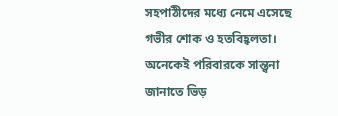সহপাঠীদের মধ্যে নেমে এসেছে গভীর শোক ও হতবিহ্বলতা। অনেকেই পরিবারকে সান্ত্বনা জানাতে ভিড়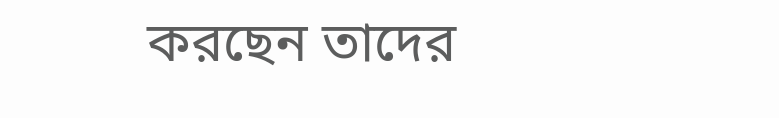করছেন তাদের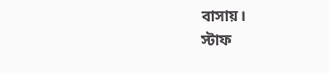বাসায়।
স্টাফ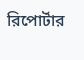রিপোর্টার